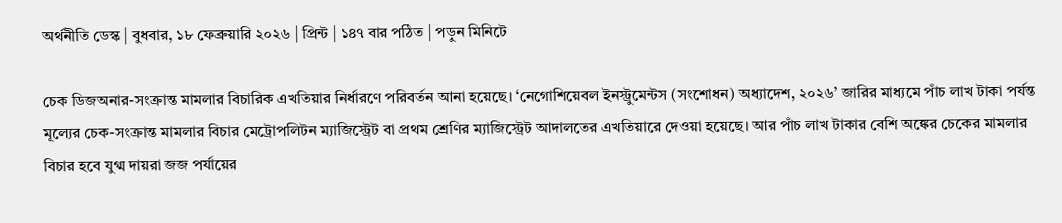অর্থনীতি ডেস্ক | বুধবার, ১৮ ফেব্রুয়ারি ২০২৬ | প্রিন্ট | ১৪৭ বার পঠিত | পড়ুন মিনিটে

চেক ডিজঅনার-সংক্রান্ত মামলার বিচারিক এখতিয়ার নির্ধারণে পরিবর্তন আনা হয়েছে। ‘নেগোশিয়েবল ইনস্ট্রুমেন্টস (সংশোধন) অধ্যাদেশ, ২০২৬’ জারির মাধ্যমে পাঁচ লাখ টাকা পর্যন্ত মূল্যের চেক-সংক্রান্ত মামলার বিচার মেট্রোপলিটন ম্যাজিস্ট্রেট বা প্রথম শ্রেণির ম্যাজিস্ট্রেট আদালতের এখতিয়ারে দেওয়া হয়েছে। আর পাঁচ লাখ টাকার বেশি অঙ্কের চেকের মামলার বিচার হবে যুগ্ম দায়রা জজ পর্যায়ের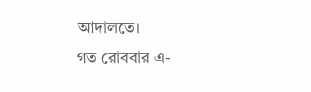আদালতে।
গত রোববার এ-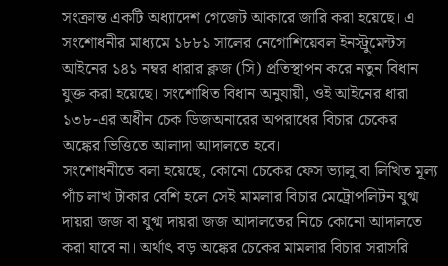সংক্রান্ত একটি অধ্যাদেশ গেজেট আকারে জারি করা হয়েছে। এ সংশোধনীর মাধ্যমে ১৮৮১ সালের নেগোশিয়েবল ইনস্ট্রুমেন্টস আইনের ১৪১ নম্বর ধারার ক্লজ (সি) প্রতিস্থাপন করে নতুন বিধান যুক্ত করা হয়েছে। সংশোধিত বিধান অনুযায়ী, ওই আইনের ধারা ১৩৮-এর অধীন চেক ডিজঅনারের অপরাধের বিচার চেকের অঙ্কের ভিত্তিতে আলাদা আদালতে হবে।
সংশোধনীতে বলা হয়েছে, কোনো চেকের ফেস ভ্যালু বা লিখিত মূল্য পাঁচ লাখ টাকার বেশি হলে সেই মামলার বিচার মেট্রোপলিটন যুগ্ম দায়রা জজ বা যুগ্ম দায়রা জজ আদালতের নিচে কোনো আদালতে করা যাবে না। অর্থাৎ বড় অঙ্কের চেকের মামলার বিচার সরাসরি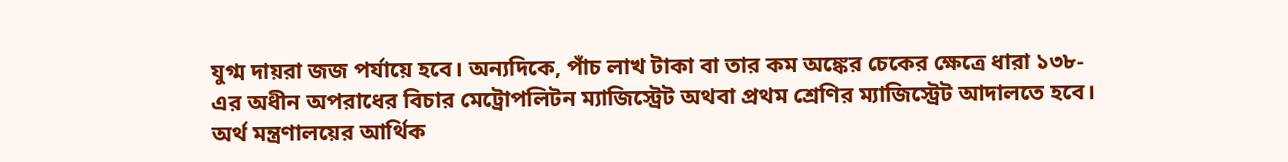যুগ্ম দায়রা জজ পর্যায়ে হবে। অন্যদিকে, পাঁচ লাখ টাকা বা তার কম অঙ্কের চেকের ক্ষেত্রে ধারা ১৩৮-এর অধীন অপরাধের বিচার মেট্রোপলিটন ম্যাজিস্ট্রেট অথবা প্রথম শ্রেণির ম্যাজিস্ট্রেট আদালতে হবে।
অর্থ মন্ত্রণালয়ের আর্থিক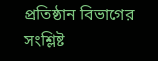প্রতিষ্ঠান বিভাগের সংশ্লিষ্ট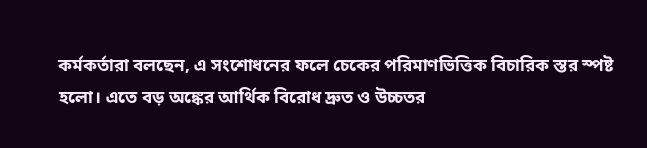কর্মকর্তারা বলছেন, এ সংশোধনের ফলে চেকের পরিমাণভিত্তিক বিচারিক স্তর স্পষ্ট হলো। এতে বড় অঙ্কের আর্থিক বিরোধ দ্রুত ও উচ্চতর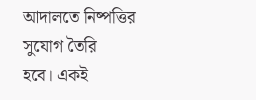আদালতে নিষ্পত্তির সুযোগ তৈরি
হবে। একই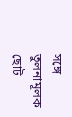সঙ্গে তুলনামূলক ছোট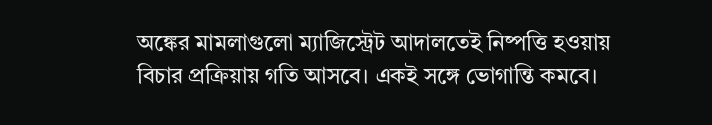অঙ্কের মামলাগুলো ম্যাজিস্ট্রেট আদালতেই নিষ্পত্তি হওয়ায় বিচার প্রক্রিয়ায় গতি আসবে। একই সঙ্গে ভোগান্তি কমবে।